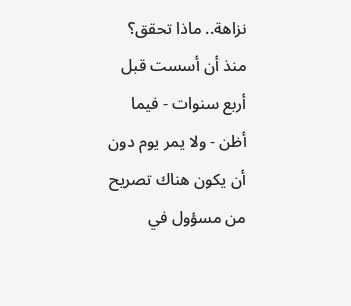نزاهة.. ماذا تحقق؟
منذ أن أسست قبل أربع سنوات - فيما أظن - ولا يمر يوم دون أن يكون هناك تصريح من مسؤول في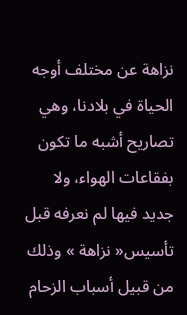نزاهة عن مختلف أوجه الحياة في بلادنا، وهي تصاريح أشبه ما تكون بفقاعات الهواء، ولا جديد فيها لم نعرفه قبل تأسيس« نزاهة » وذلك من قبيل أسباب الزحام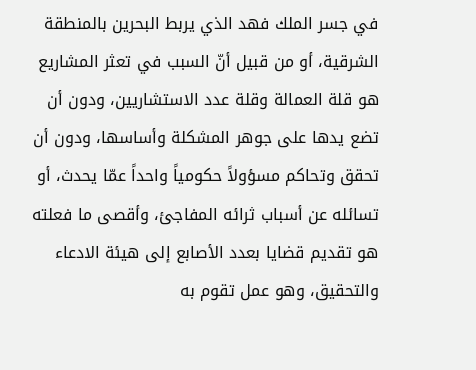في جسر الملك فهد الذي يربط البحرين بالمنطقة الشرقية، أو من قبيل أنّ السبب في تعثر المشاريع هو قلة العمالة وقلة عدد الاستشاريين، ودون أن تضع يدها على جوهر المشكلة وأساسها، ودون أن تحقق وتحاكم مسؤولاً حكومياً واحداً عمّا يحدث، أو تسائله عن أسباب ثرائه المفاجئ، وأقصى ما فعلته هو تقديم قضايا بعدد الأصابع إلى هيئة الادعاء والتحقيق، وهو عمل تقوم به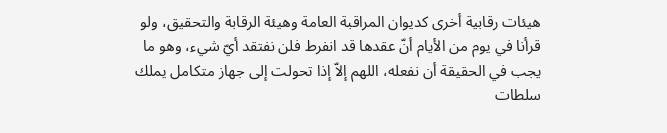هيئات رقابية أخرى كديوان المراقبة العامة وهيئة الرقابة والتحقيق، ولو قرأنا في يوم من الأيام أنّ عقدها قد انفرط فلن نفتقد أيّ شيء، وهو ما يجب في الحقيقة أن نفعله، اللهم إلاّ إذا تحولت إلى جهاز متكامل يملك سلطات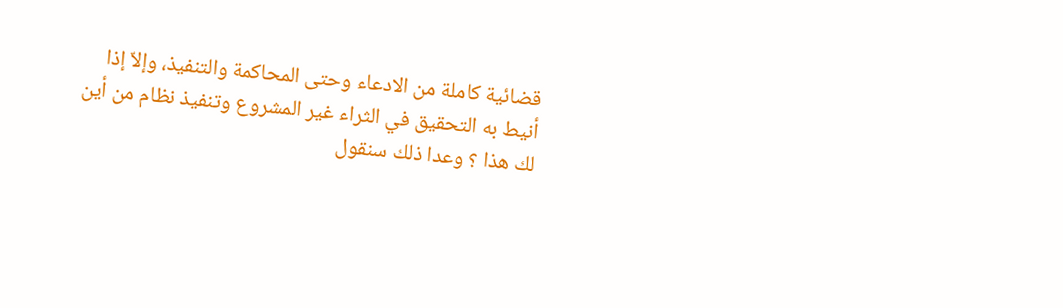قضائية كاملة من الادعاء وحتى المحاكمة والتنفيذ، وإلاّ إذا أنيط به التحقيق في الثراء غير المشروع وتنفيذ نظام من أين لك هذا ؟ وعدا ذلك سنقول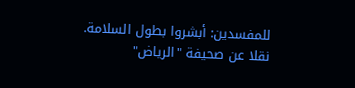للمفسدين: أبشروا بطول السلامة.
نقلا عن صحيفة "الرياض"